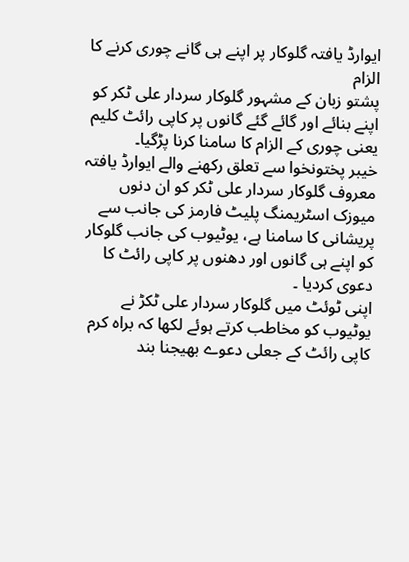ایوارڈ یافتہ گلوکار پر اپنے ہی گانے چوری کرنے کا الزام
پشتو زبان کے مشہور گلوکار سردار علی ٹکر کو اپنے بنائے اور گائے گئے گانوں پر کاپی رائٹ کلیم یعنی چوری کے الزام کا سامنا کرنا پڑگیا۔
خیبر پختونخوا سے تعلق رکھنے والے ایوارڈ یافتہ معروف گلوکار سردار علی ٹکر کو ان دنوں میوزک اسٹریمنگ پلیٹ فارمز کی جانب سے پریشانی کا سامنا ہے، یوٹیوب کی جانب گلوکار کو اپنے ہی گانوں اور دھنوں پر کاپی رائٹ کا دعوی کردیا ۔
اپنی ٹوئٹ میں گلوکار سردار علی ٹکڑ نے یوٹیوب کو مخاطب کرتے ہوئے لکھا کہ براہ کرم کاپی رائٹ کے جعلی دعوے بھیجنا بند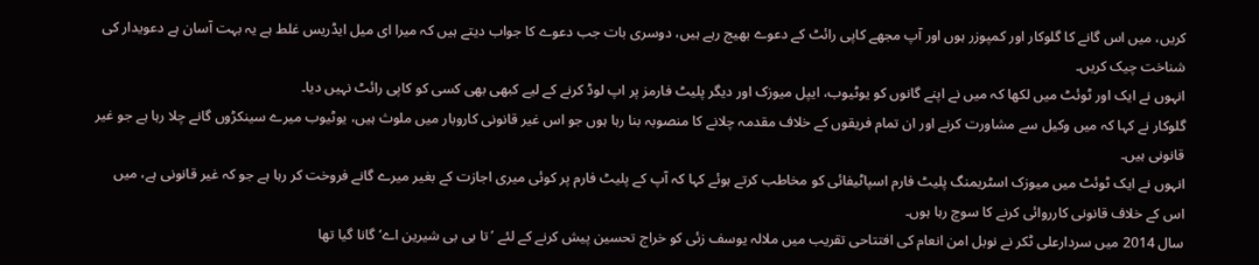کریں، میں اس گانے کا گلوکار اور کمپوزر ہوں اور آپ مجھے کاپی رائٹ کے دعوے بھیج رہے ہیں، دوسری بات جب دعوے کا جواب دیتے ہیں کہ میرا ای میل ایڈریس غلط ہے یہ بہت آسان ہے دعویدار کی شناخت چیک کریں۔
انہوں نے ایک اور ٹوئٹ میں لکھا کہ میں نے اپنے گانوں کو یوٹیوب، ایپل میوزک اور دیگر پلیٹ فارمز پر اپ لوڈ کرنے کے لیے کبھی بھی کسی کو کاپی رائٹ نہیں دیا۔
گلوکار نے کہا کہ میں وکیل سے مشاورت کرنے اور ان تمام فریقوں کے خلاف مقدمہ چلانے کا منصوبہ بنا رہا ہوں جو اس غیر قانونی کاروبار میں ملوث ہیں، یوٹیوب میرے سینکڑوں گانے چلا رہا ہے جو غیر قانونی ہیں۔
انہوں نے ایک ٹوئٹ میں میوزک اسٹریمنگ پلیٹ فارم اسپاٹیفائی کو مخاطب کرتے ہوئے کہا کہ آپ کے پلیٹ فارم پر کوئی میری اجازت کے بغیر میرے گانے فروخت کر رہا ہے جو کہ غیر قانونی ہے، میں اس کے خلاف قانونی کارروائی کرنے کا سوچ رہا ہوں۔
سال 2014 میں سردارعلی ٹکر نے نوبل امن انعام کی افتتاحی تقریب میں ملالہ یوسف زئی کو خراج تحسین پیش کرنے کے لئے ’تا بی بی شیرین اے‘گانا گیا تھا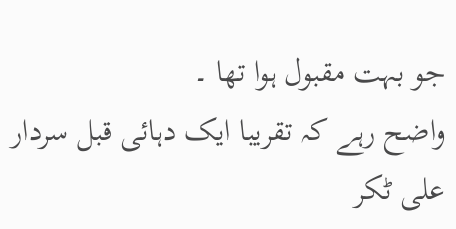جو بہت مقبول ہوا تھا ۔
واضح رہے کہ تقریبا ایک دہائی قبل سردار علی ٹکر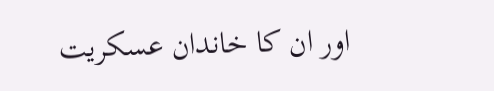اور ان کا خاندان عسکریت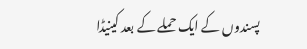پسندوں کے ایک حملے کے بعد کینیڈا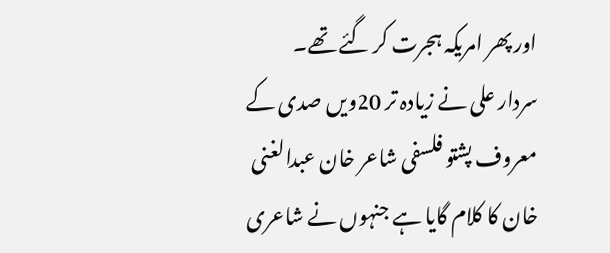اور پھر امریکہ ہجرت کر گئے تھے۔
سردار علی نے زیادہ تر 20ویں صدی کے معروف پشتو فلسفی شاعر خان عبدالغنی خان کا کلام گایا ہے جنہوں نے شاعری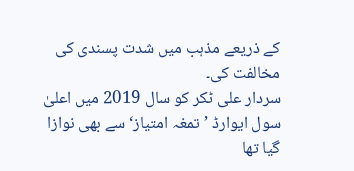کے ذریعے مذہب میں شدت پسندی کی مخالفت کی۔
سردار علی ٹکر کو سال 2019 میں اعلیٰ سول ایوارڈ ’تمغہ امتیاز‘ سے بھی نوازا گیا تھا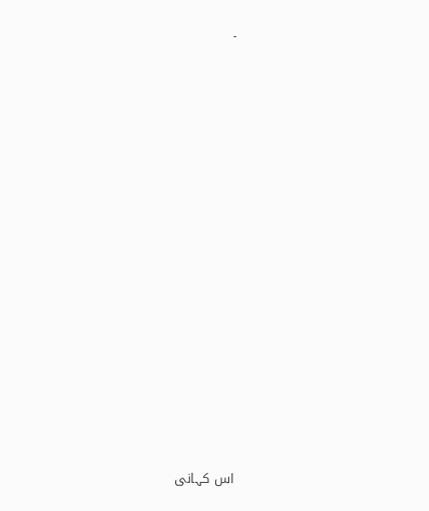۔

















اس کہانی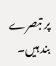پر تبصرے بند ہیں۔